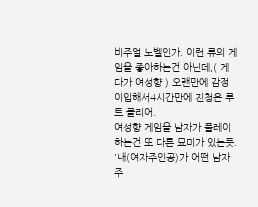비주얼 노벨인가. 이런 류의 게임을 좋아하는건 아닌데,( 게다가 여성향 ) 오랜만에 감정이입해서4시간만에 진청은 루트 클리어.
여성향 게임을 남자가 플레이 하는건 또 다른 묘미가 있는듯. '내(여자주인공)가 어떤 남자주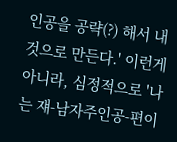인공을 공략(?) 해서 내 것으로 만든다.' 이런게 아니라, 심정적으로 '나는 쟤-남자주인공-편이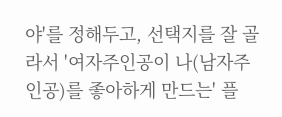야'를 정해두고, 선택지를 잘 골라서 '여자주인공이 나(남자주인공)를 좋아하게 만드는' 플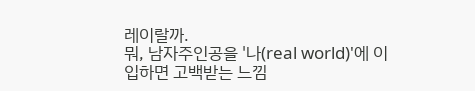레이랄까.
뭐, 남자주인공을 '나(real world)'에 이입하면 고백받는 느낌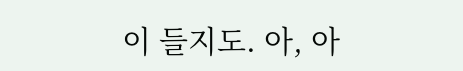이 들지도. 아, 아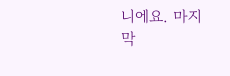니에요. 마지막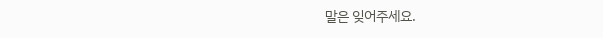말은 잊어주세요.